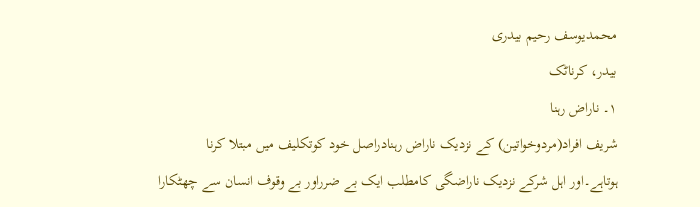محمدیوسف رحیم بیدری
بیدر، کرناٹک
۱۔ ناراض رہنا
شریف افراد(مردوخواتین) کے نزدیک ناراض رہنادراصل خود کوتکلیف میں مبتلا کرنا ہوتاہے۔اور اہل شرکے نزدیک ناراضگی کامطلب ایک بے ضرراور بے وقوف انسان سے چھٹکارا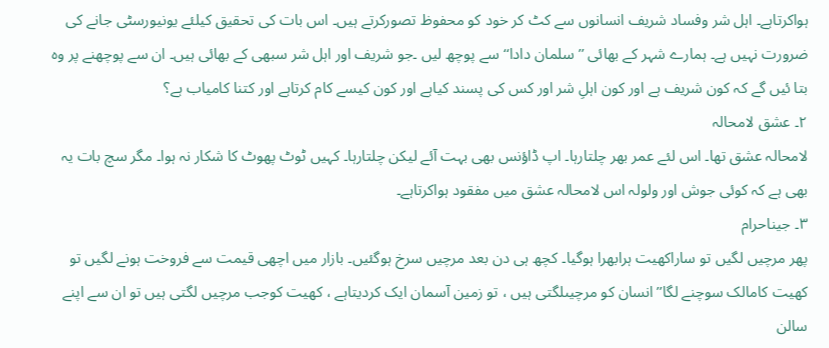ہواکرتاہے۔ اہل شر وفساد شریف انسانوں سے کٹ کر خود کو محفوظ تصورکرتے ہیں۔ اس بات کی تحقیق کیلئے یونیورسٹی جانے کی ضرورت نہیں ہے۔ ہمارے شہر کے بھائی ’’سلمان دادا‘‘ سے پوچھ لیں ۔جو شریف اور اہل شر سبھی کے بھائی ہیں۔ ان سے پوچھنے پر وہ بتا ئیں گے کہ کون شریف ہے اور کون اہلِ شر اور کس کی پسند کیاہے اور کون کیسے کام کرتاہے اور کتنا کامیاب ہے؟
۲۔ عشق لامحالہ
لامحالہ عشق تھا۔ اس لئے عمر بھر چلتارہا۔ اپ ڈاؤنس بھی بہت آئے لیکن چلتارہا۔ کہیں ٹوٹ پھوٹ کا شکار نہ ہوا۔ مگر سچ بات یہ بھی ہے کہ کوئی جوش اور ولولہ اس لامحالہ عشق میں مفقود ہواکرتاہے۔
۳۔ جیناحرام
پھر مرچیں لگیں تو ساراکھیت ہرابھرا ہوگیا۔ کچھ ہی دن بعد مرچیں سرخ ہوگئیں۔ بازار میں اچھی قیمت سے فروخت ہونے لگیں تو کھیت کامالک سوچنے لگا’’انسان کو مرچیںلگتی ہیں ، تو زمین آسمان ایک کردیتاہے ، کھیت کوجب مرچیں لگتی ہیں تو ان سے اپنے سالن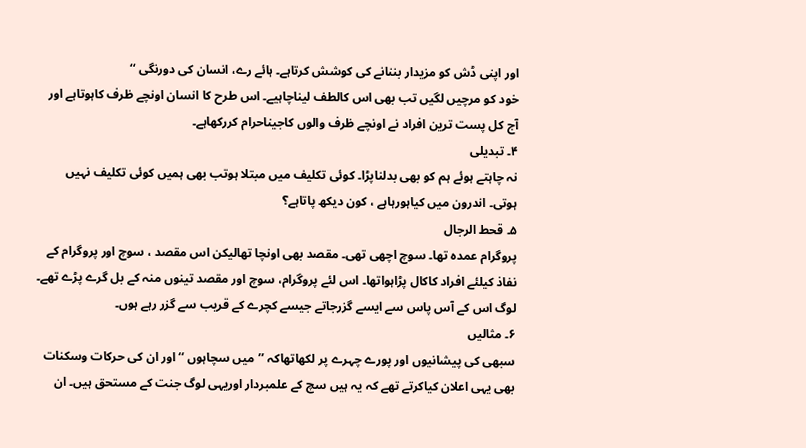اور اپنی ڈش کو مزیدار بننانے کی کوشش کرتاہے۔ ہائے رے، انسان کی دورنگی ‘‘
خود کو مرچیں لگیں تب بھی اس کالطف لیناچاہیے۔ اس طرح کا انسان اونچے ظرف کاہوتاہے اور آج کل پست ترین افراد نے اونچے ظرف والوں کاجیناحرام کررکھاہے۔
۴۔ تبدیلی
نہ چاہتے ہوئے ہم کو بھی بدلناپڑا۔ کوئی تکلیف میں مبتلا ہوتب بھی ہمیں کوئی تکلیف نہیں ہوتی۔ اندرون میں کیاہورہاہے ، کون دیکھ پاتاہے؟
۵۔ قحط الرجال
پروگرام عمدہ تھا۔ سوچ اچھی تھی۔ مقصد بھی اونچا تھالیکن اس مقصد ، سوچ اور پروگرام کے نفاذ کیلئے افراد کاکال پڑاہواتھا۔ اس لئے پروگرام، سوچ اور مقصد تینوں منہ کے بل گرے پڑے تھے۔ لوگ اس کے آس پاس سے ایسے گزرجاتے جیسے کچرے کے قریب سے گزر رہے ہوں۔
۶۔ مثالیں
سبھی کی پیشانیوں اور پورے چہرے پر لکھاتھاکہ ’’میں سچاہوں ‘‘ اور ان کی حرکات وسکنات بھی یہی اعلان کیاکرتے تھے کہ یہ ہیں سچ کے علمبردار اوریہی لوگ جنت کے مستحق ہیں۔ ان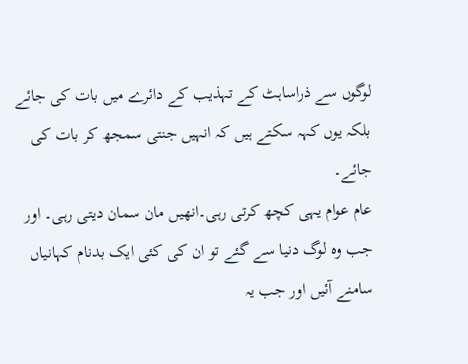لوگوں سے ذراساہٹ کے تہذیب کے دائرے میں بات کی جائے بلکہ یوں کہہ سکتے ہیں کہ انہیں جنتی سمجھ کر بات کی جائے۔
عام عوام یہی کچھ کرتی رہی۔انھیں مان سمان دیتی رہی۔ اور جب وہ لوگ دنیا سے گئے تو ان کی کئی ایک بدنام کہانیاں سامنے آئیں اور جب یہ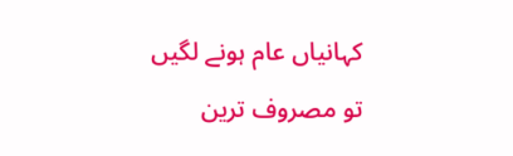کہانیاں عام ہونے لگیں تو مصروف ترین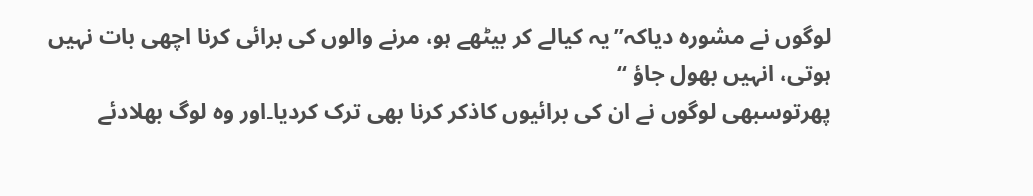لوگوں نے مشورہ دیاکہ’’یہ کیالے کر بیٹھے ہو، مرنے والوں کی برائی کرنا اچھی بات نہیں ہوتی، انہیں بھول جاؤ ‘‘
پھرتوسبھی لوگوں نے ان کی برائیوں کاذکر کرنا بھی ترک کردیا۔اور وہ لوگ بھلادئے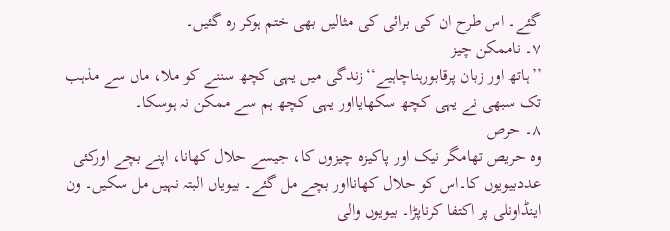گئے۔ اس طرح ان کی برائی کی مثالیں بھی ختم ہوکر رہ گئیں۔
۷۔ ناممکن چیز
’’ہاتھ اور زبان پرقابورہناچاہیے‘‘زندگی میں یہی کچھ سننے کو ملا، ماں سے مذہب تک سبھی نے یہی کچھ سکھایااور یہی کچھ ہم سے ممکن نہ ہوسکا۔
۸۔ حرص
وہ حریص تھامگر نیک اور پاکیزہ چیزوں کا، جیسے حلال کھانا، اپنے بچے اورکئی عددبیویوں کا۔اس کو حلال کھانااور بچے مل گئے۔ بیویاں البتہ نہیں مل سکیں۔ ون اینڈاونلی پر اکتفا کرناپڑا۔ بیویوں والی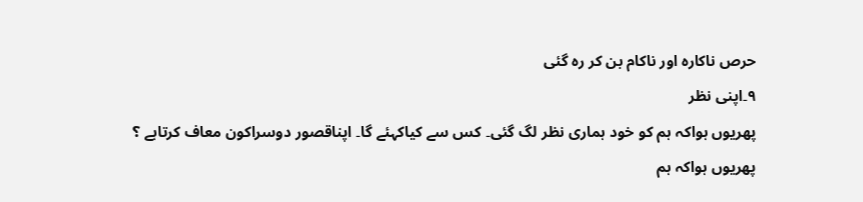حرص ناکارہ اور ناکام بن کر رہ گئی
۹۔اپنی نظر
پھریوں ہواکہ ہم کو خود ہماری نظر لگ گئی۔ کس سے کیاکہئے گا۔ اپناقصور دوسراکون معاف کرتاہے ؟
پھریوں ہواکہ ہم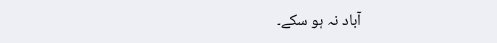آباد نہ ہو سکے۔